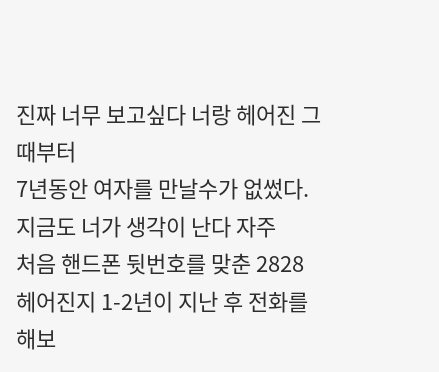진짜 너무 보고싶다 너랑 헤어진 그때부터
7년동안 여자를 만날수가 없썼다.
지금도 너가 생각이 난다 자주
처음 핸드폰 뒷번호를 맞춘 2828
헤어진지 1-2년이 지난 후 전화를 해보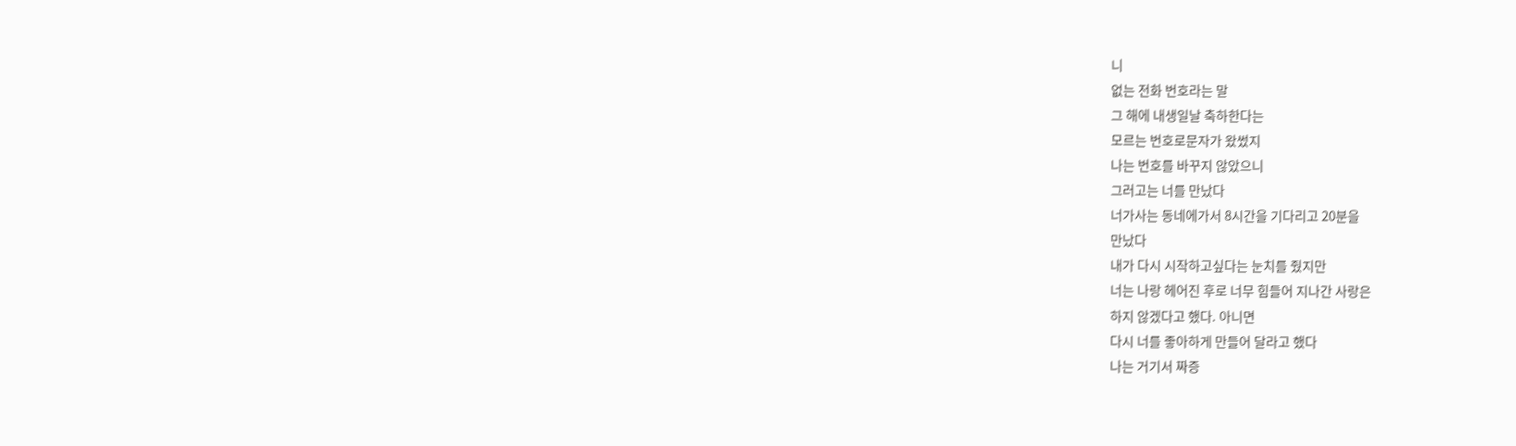니
없는 전화 번호라는 말
그 해에 내생일날 축하한다는
모르는 번호로문자가 왔썼지
나는 번호를 바꾸지 않았으니
그러고는 너를 만났다
너가사는 동네에가서 8시간을 기다리고 20분을
만났다
내가 다시 시작하고싶다는 눈치를 줬지만
너는 나랑 헤어진 후로 너무 힘들어 지나간 사랑은
하지 않겠다고 했다. 아니면
다시 너를 좋아하게 만들어 달라고 했다
나는 거기서 짜증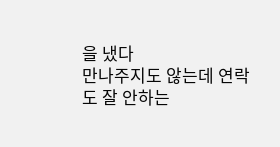을 냈다
만나주지도 않는데 연락도 잘 안하는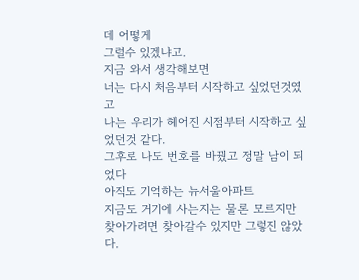데 어떻게
그럴수 있겠냐고.
지금 와서 생각해보면
너는 다시 처음부터 시작하고 싶었던것였고
나는 우리가 헤어진 시점부터 시작하고 싶었던것 같다.
그후로 나도 번호를 바꿨고 정말 남이 되었다
아직도 기억하는 뉴서울아파트
지금도 거기에 사는지는 물론 모르지만
찾아가려면 찾아갈수 있지만 그렇진 않았다.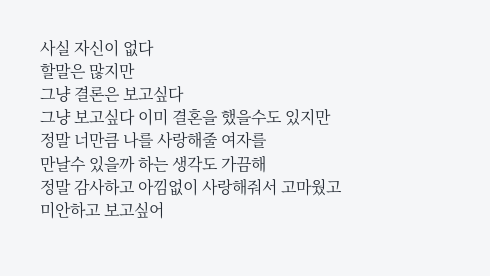사실 자신이 없다
할말은 많지만
그냥 결론은 보고싶다
그냥 보고싶다 이미 결혼을 했을수도 있지만
정말 너만큼 나를 사랑해줄 여자를
만날수 있을까 하는 생각도 가끔해
정말 감사하고 아낌없이 사랑해줘서 고마웠고
미안하고 보고싶어